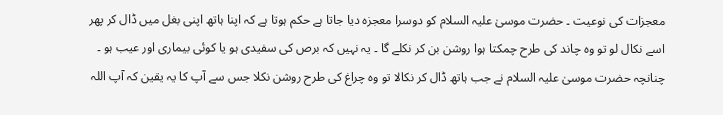معجزات کی نوعیت ۔ حضرت موسیٰ علیہ السلام کو دوسرا معجزہ دیا جاتا ہے حکم ہوتا ہے کہ اپنا ہاتھ اپنی بغل میں ڈال کر پھر اسے نکال لو تو وہ چاند کی طرح چمکتا ہوا روشن بن کر نکلے گا ۔ یہ نہیں کہ برص کی سفیدی ہو یا کوئی بیماری اور عیب ہو ۔ چنانچہ حضرت موسیٰ علیہ السلام نے جب ہاتھ ڈال کر نکالا تو وہ چراغ کی طرح روشن نکلا جس سے آپ کا یہ یقین کہ آپ اللہ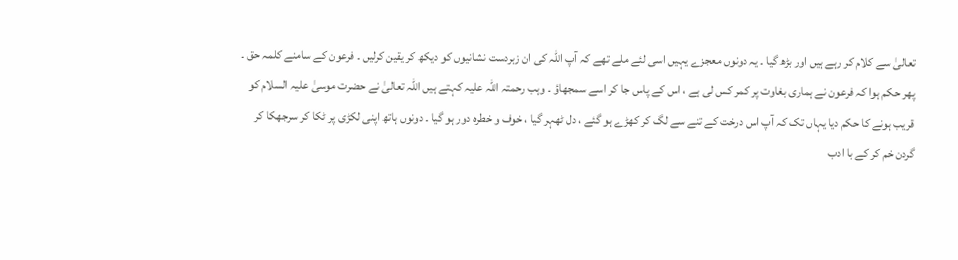تعالیٰ سے کلام کر رہے ہیں اور بڑھ گیا ۔ یہ دونوں معجزے یہیں اسی لئے ملے تھے کہ آپ اللہ کی ان زبردست نشانیوں کو دیکھ کر یقین کرلیں ۔ فرعون کے سامنے کلمہ حق ۔ پھر حکم ہوا کہ فرعون نے ہماری بغاوت پر کمر کس لی ہے ، اس کے پاس جا کر اسے سمجھاؤ ۔ وہب رحمتہ اللہ علیہ کہتے ہیں اللہ تعالیٰ نے حضرت موسیٰ علیہ السلام کو قریب ہونے کا حکم دیا یہاں تک کہ آپ اس درخت کے تنے سے لگ کر کھڑے ہو گئے ، دل ٹھہر گیا ، خوف و خطرہ دور ہو گیا ۔ دونوں ہاتھ اپنی لکڑی پر ٹکا کر سرجھکا کر گردن خم کر کے با ادب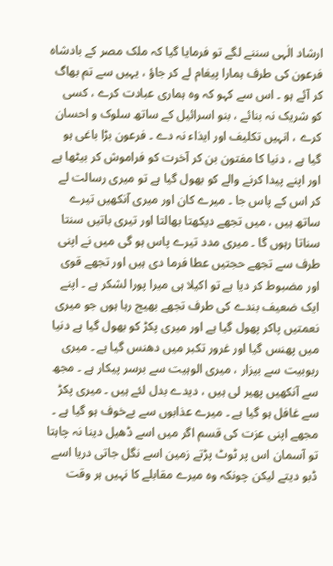ارشاد الٰہی سننے لگے تو فرمایا گیا کہ ملک مصر کے بادشاہ فرعون کی طرف ہمارا پیغام لے کر جاؤ ، یہیں سے تم بھاگ کر آئے ہو ۔ اس سے کہو کہ وہ ہماری عبادت کرے ، کسی کو شریک نہ بنائے ، بنو اسرائیل کے ساتھ سلوک و احسان کرے ، انہیں تکلیف اور ایذاء نہ دے ۔ فرعون بڑا باغی ہو گیا ہے ، دنیا کا مفتون بن کر آخرت کو فراموش کر بیٹھا ہے اور اپنے پیدا کرنے والے کو بھول گیا ہے تو میری رسالت لے کر اس کے پاس جا ۔ میرے کان اور میری آنکھیں تیرے ساتھ ہیں ، میں تجھے دیکھتا بھالتا اور تیری باتیں سنتا سناتا رہوں گا ۔ میری مدد تیرے پاس ہو گی میں نے اپنی طرف سے تجھے حجتیں عطا فرما دی ہیں اور تجھے قوی اور مضبوط کر دیا ہے تو اکیلا ہی میرا پورا لشکر ہے ۔ اپنے ایک ضعیف بندے کی طرف تجھے بھیج رہا ہوں جو میری نعمتیں پاکر پھول گیا ہے اور میری پکڑ کو بھول گیا ہے دنیا میں پھنس گیا اور غرور تکبر میں دھنس گیا ہے ۔ میری ربوبیت سے بیزار ، میری الوہیت سے برسر پیکار ہے ۔ مجھ سے آنکھیں پھیر لی ہیں ، دیدے بدل لئے ہیں ۔ میری پکڑ سے غافل ہو گیا ہے ۔ میرے عذابوں سے بےخوف ہو گیا ہے ۔ مجھے اپنی عزت کی قسم اگر میں اسے ڈھیل دینا نہ چاہتا تو آسمان اس پر ٹوٹ پڑتے زمین اسے نگل جاتی دریا اسے ڈبو دیتے لیکن چونکہ وہ میرے مقابلے کا نہیں ہر وقت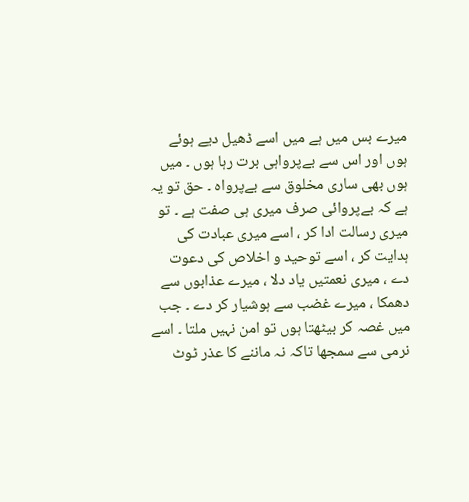میرے بس میں ہے میں اسے ڈھیل دیے ہوئے ہوں اور اس سے بےپرواہی برت رہا ہوں ۔ میں ہوں بھی ساری مخلوق سے بےپرواہ ۔ حق تو یہ ہے کہ بےپروائی صرف میری ہی صفت ہے ۔ تو میری رسالت ادا کر ، اسے میری عبادت کی ہدایت کر ، اسے توحید و اخلاص کی دعوت دے ، میری نعمتیں یاد دلا ، میرے عذابوں سے دھمکا ، میرے غضب سے ہوشیار کر دے ۔ جب میں غصہ کر بیٹھتا ہوں تو امن نہیں ملتا ۔ اسے نرمی سے سمجھا تاکہ نہ ماننے کا عذر ٹوٹ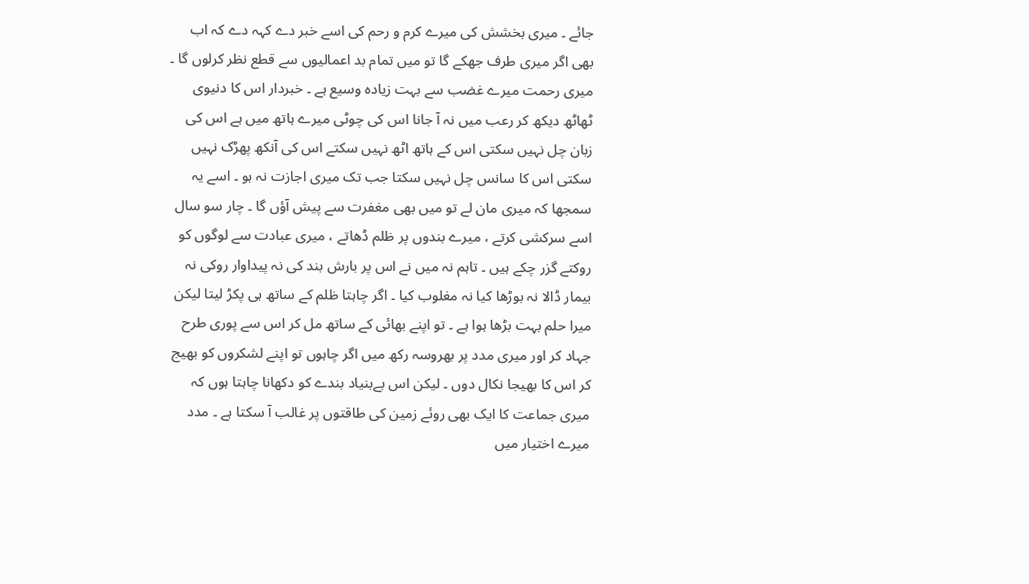جائے ۔ میری بخشش کی میرے کرم و رحم کی اسے خبر دے کہہ دے کہ اب بھی اگر میری طرف جھکے گا تو میں تمام بد اعمالیوں سے قطع نظر کرلوں گا ۔ میری رحمت میرے غضب سے بہت زیادہ وسیع ہے ۔ خبردار اس کا دنیوی ٹھاٹھ دیکھ کر رعب میں نہ آ جانا اس کی چوٹی میرے ہاتھ میں ہے اس کی زبان چل نہیں سکتی اس کے ہاتھ اٹھ نہیں سکتے اس کی آنکھ پھڑک نہیں سکتی اس کا سانس چل نہیں سکتا جب تک میری اجازت نہ ہو ۔ اسے یہ سمجھا کہ میری مان لے تو میں بھی مغفرت سے پیش آؤں گا ۔ چار سو سال اسے سرکشی کرتے ، میرے بندوں پر ظلم ڈھاتے ، میری عبادت سے لوگوں کو روکتے گزر چکے ہیں ۔ تاہم نہ میں نے اس پر بارش بند کی نہ پیداوار روکی نہ بیمار ڈالا نہ بوڑھا کیا نہ مغلوب کیا ۔ اگر چاہتا ظلم کے ساتھ ہی پکڑ لیتا لیکن میرا حلم بہت بڑھا ہوا ہے ۔ تو اپنے بھائی کے ساتھ مل کر اس سے پوری طرح جہاد کر اور میری مدد پر بھروسہ رکھ میں اگر چاہوں تو اپنے لشکروں کو بھیج کر اس کا بھیجا نکال دوں ۔ لیکن اس بےبنیاد بندے کو دکھانا چاہتا ہوں کہ میری جماعت کا ایک بھی روئے زمین کی طاقتوں پر غالب آ سکتا ہے ۔ مدد میرے اختیار میں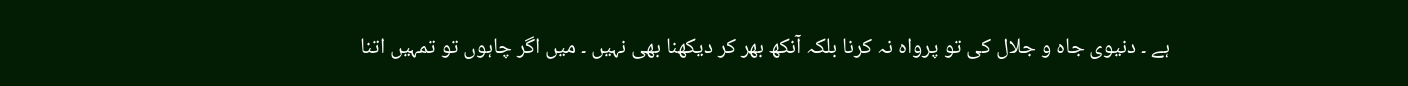ہے ۔ دنیوی جاہ و جلال کی تو پرواہ نہ کرنا بلکہ آنکھ بھر کر دیکھنا بھی نہیں ۔ میں اگر چاہوں تو تمہیں اتنا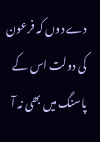دے دوں کہ فرعون کی دولت اس کے پاسنگ میں بھی نہ آ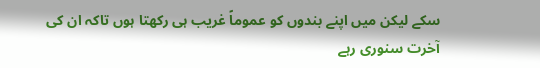سکے لیکن میں اپنے بندوں کو عموماً غریب ہی رکھتا ہوں تاکہ ان کی آخرت سنوری رہے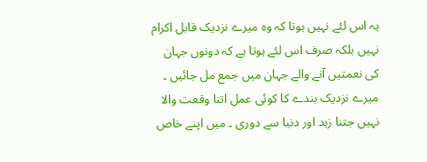یہ اس لئے نہیں ہوتا کہ وہ میرے نزدیک قابل اکرام نہیں بلکہ صرف اس لئے ہوتا ہے کہ دونوں جہان کی نعمتیں آنے والے جہان میں جمع مل جائیں ۔ میرے نزدیک بندے کا کوئی عمل اتنا وقعت والا نہیں جتنا زہد اور دنیا سے دوری ۔ میں اپنے خاص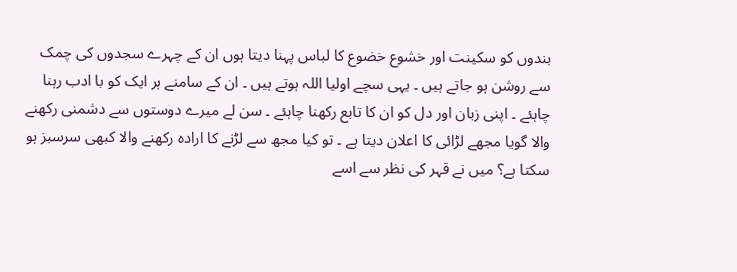بندوں کو سکینت اور خشوع خضوع کا لباس پہنا دیتا ہوں ان کے چہرے سجدوں کی چمک سے روشن ہو جاتے ہیں ۔ یہی سچے اولیا اللہ ہوتے ہیں ۔ ان کے سامنے ہر ایک کو با ادب رہنا چاہئے ۔ اپنی زبان اور دل کو ان کا تابع رکھنا چاہئے ۔ سن لے میرے دوستوں سے دشمنی رکھنے والا گویا مجھے لڑائی کا اعلان دیتا ہے ۔ تو کیا مجھ سے لڑنے کا ارادہ رکھنے والا کبھی سرسبز ہو سکتا ہے؟ میں نے قہر کی نظر سے اسے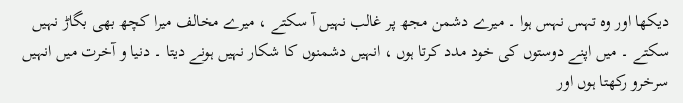دیکھا اور وہ تہس نہس ہوا ۔ میرے دشمن مجھ پر غالب نہیں آ سکتے ، میرے مخالف میرا کچھ بھی بگاڑ نہیں سکتے ۔ میں اپنے دوستوں کی خود مدد کرتا ہوں ، انہیں دشمنوں کا شکار نہیں ہونے دیتا ۔ دنیا و آخرت میں انہیں سرخرو رکھتا ہوں اور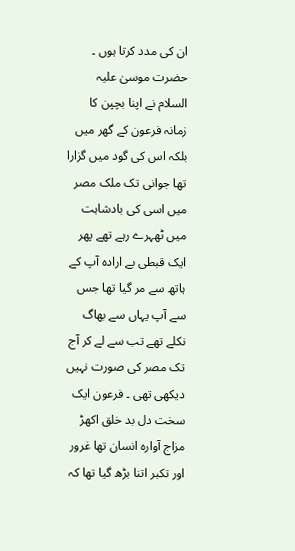ان کی مدد کرتا ہوں ۔ حضرت موسیٰ علیہ السلام نے اپنا بچپن کا زمانہ فرعون کے گھر میں بلکہ اس کی گود میں گزارا تھا جوانی تک ملک مصر میں اسی کی بادشاہت میں ٹھہرے رہے تھے پھر ایک قبطی بے ارادہ آپ کے ہاتھ سے مر گیا تھا جس سے آپ یہاں سے بھاگ نکلے تھے تب سے لے کر آج تک مصر کی صورت نہیں دیکھی تھی ۔ فرعون ایک سخت دل بد خلق اکھڑ مزاج آوارہ انسان تھا غرور اور تکبر اتنا بڑھ گیا تھا کہ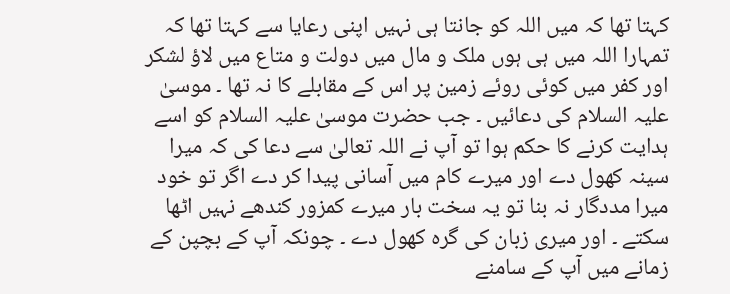کہتا تھا کہ میں اللہ کو جانتا ہی نہیں اپنی رعایا سے کہتا تھا کہ تمہارا اللہ میں ہی ہوں ملک و مال میں دولت و متاع میں لاؤ لشکر اور کفر میں کوئی روئے زمین پر اس کے مقابلے کا نہ تھا ۔ موسیٰ علیہ السلام کی دعائیں ۔ جب حضرت موسیٰ علیہ السلام کو اسے ہدایت کرنے کا حکم ہوا تو آپ نے اللہ تعالیٰ سے دعا کی کہ میرا سینہ کھول دے اور میرے کام میں آسانی پیدا کر دے اگر تو خود میرا مددگار نہ بنا تو یہ سخت بار میرے کمزور کندھے نہیں اٹھا سکتے ۔ اور میری زبان کی گرہ کھول دے ۔ چونکہ آپ کے بچپن کے زمانے میں آپ کے سامنے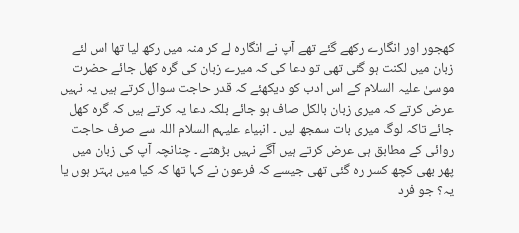کھجور اور انگارے رکھے گئے تھے آپ نے انگارہ لے کر منہ میں رکھ لیا تھا اس لئے زبان میں لکنت ہو گئی تھی تو دعا کی کہ میرے زبان کی گرہ کھل جائے حضرت موسیٰ علیہ السلام کے اس ادب کو دیکھئے کہ قدر حاجت سوال کرتے ہیں یہ نہیں عرض کرتے کہ میری زبان بالکل صاف ہو جائے بلکہ دعا یہ کرتے ہیں کہ گرہ کھل جائے تاکہ لوگ میری بات سمجھ لیں ۔ انبیاء علیہم السلام اللہ سے صرف حاجت روائی کے مطابق ہی عرض کرتے ہیں آگے نہیں بڑھتے ۔ چنانچہ آپ کی زبان میں پھر بھی کچھ کسر رہ گئی تھی جیسے کہ فرعون نے کہا تھا کہ کیا میں بہتر ہوں یا یہ؟ جو فرد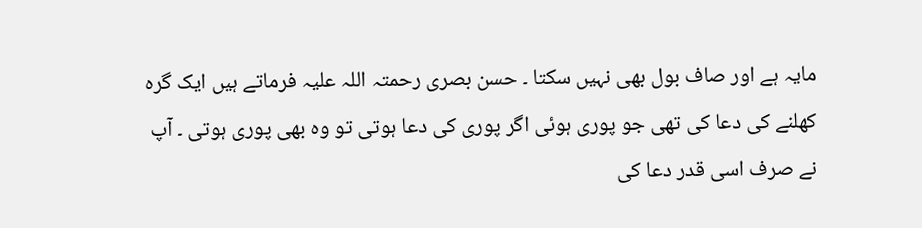مایہ ہے اور صاف بول بھی نہیں سکتا ۔ حسن بصری رحمتہ اللہ علیہ فرماتے ہیں ایک گرہ کھلنے کی دعا کی تھی جو پوری ہوئی اگر پوری کی دعا ہوتی تو وہ بھی پوری ہوتی ۔ آپ نے صرف اسی قدر دعا کی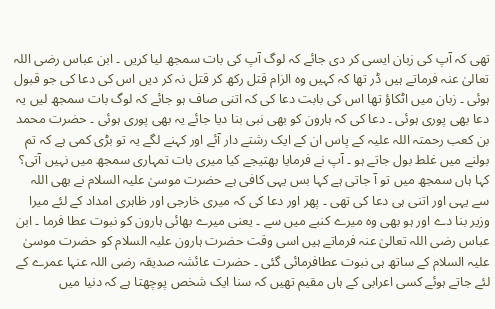تھی کہ آپ کی زبان ایسی کر دی جائے کہ لوگ آپ کی بات سمجھ لیا کریں ۔ ابن عباس رضی اللہ تعالیٰ عنہ فرماتے ہیں ڈر تھا کہ کہیں وہ الزام قتل رکھ کر قتل نہ کر دیں اس کی دعا کی جو قبول ہوئی ۔ زبان میں اٹکاؤ تھا اس کی بابت دعا کی کہ اتنی صاف ہو جائے کہ لوگ بات سمجھ لیں یہ دعا بھی پوری ہوئی ۔ دعا کی کہ ہارون کو بھی نبی بنا دیا جائے یہ بھی پوری ہوئی ۔ حضرت محمد بن کعب رحمتہ اللہ علیہ کے پاس ان کے ایک رشتے دار آئے اور کہنے لگے یہ تو بڑی کمی ہے کہ تم بولنے میں غلط بول جاتے ہو ۔ آپ نے فرمایا بھتیجے کیا میری بات تمہاری سمجھ میں نہیں آتی؟ کہا ہاں سمجھ میں تو آ جاتی ہے کہا بس یہی کافی ہے حضرت موسیٰ علیہ السلام نے بھی اللہ سے یہی اور اتنی ہی دعا کی تھی ۔ پھر اور دعا کی کہ میری خارجی اور ظاہری امداد کے لئے میرا وزیر بنا دے اور ہو بھی وہ میرے کنبے میں سے ۔ یعنی میرے بھائی ہارون کو نبوت عطا فرما ۔ ابن عباس رضی اللہ تعالیٰ عنہ فرماتے ہیں اسی وقت حضرت ہارون علیہ السلام کو حضرت موسیٰ علیہ السلام کے ساتھ ہی نبوت عطافرمائی گئی ۔ حضرت عائشہ صدیقہ رضی اللہ عنہا عمرے کے لئے جاتے ہوئے کسی اعرابی کے ہاں مقیم تھیں کہ سنا ایک شخص پوچھتا ہے کہ دنیا میں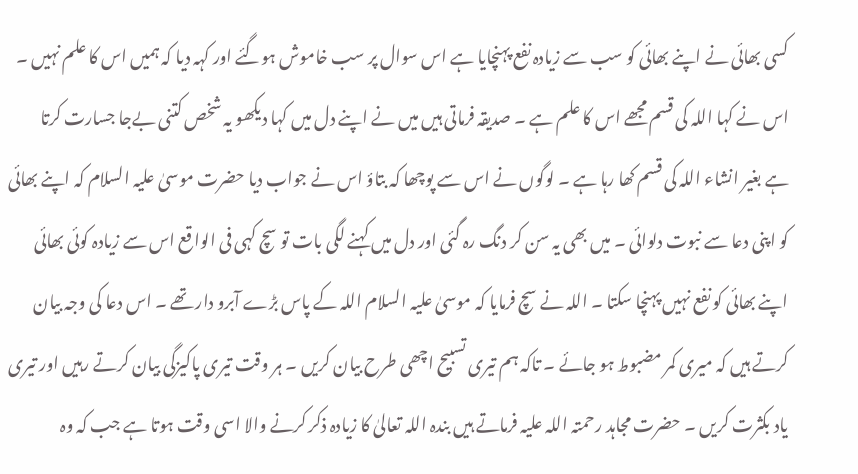کسی بھائی نے اپنے بھائی کو سب سے زیادہ نفع پہنچایا ہے اس سوال پر سب خاموش ہوگئے اور کہہ دیا کہ ہمیں اس کا علم نہیں ۔ اس نے کہا اللہ کی قسم مجھے اس کا علم ہے ۔ صدیقہ فرماتی ہیں میں نے اپنے دل میں کہا دیکھو یہ شخص کتنی بےجا جسارت کرتا ہے بغیر انشاء اللہ کی قسم کھا رہا ہے ۔ لوگوں نے اس سے پوچھا کہ بتاؤ اس نے جواب دیا حضرت موسیٰ علیہ السلام کہ اپنے بھائی کو اپنی دعا سے نبوت دلوائی ۔ میں بھی یہ سن کر دنگ رہ گئی اور دل میں کہنے لگی بات تو سچ کہی فی الواقع اس سے زیادہ کوئی بھائی اپنے بھائی کو نفع نہیں پہنچا سکتا ۔ اللہ نے سچ فرمایا کہ موسیٰ علیہ السلام اللہ کے پاس بڑے آبرو دار تھے ۔ اس دعا کی وجہ بیان کرتے ہیں کہ میری کمر مضبوط ہو جائے ۔ تاکہ ہم تیری تسبیح اچھی طرح بیان کریں ۔ ہر وقت تیری پاکیزگی بیان کرتے رہیں اور تیری یاد بکثرت کریں ۔ حضرت مجاہد رحمتہ اللہ علیہ فرماتے ہیں بندہ اللہ تعالیٰ کا زیادہ ذکر کرنے والا اسی وقت ہوتا ہے جب کہ وہ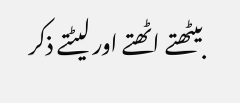بیٹھتے اٹھتے اور لیٹتے ذکر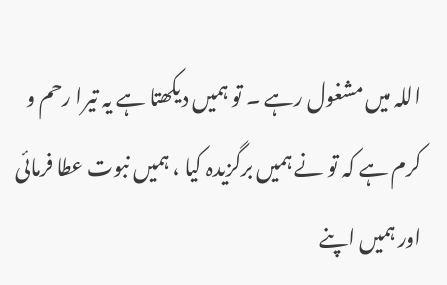اللہ میں مشغول رہے ۔ تو ہمیں دیکھتا ہے یہ تیرا رحم و کرم ہے کہ تو نے ہمیں برگزیدہ کیا ، ہمیں نبوت عطا فرمائی اور ہمیں اپنے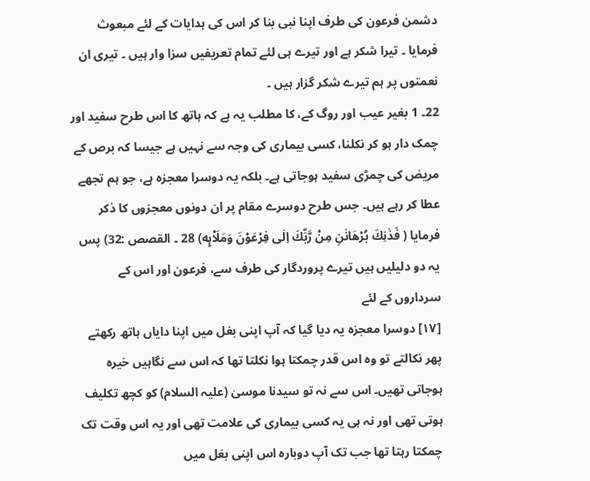دشمن فرعون کی طرف اپنا نبی بنا کر اس کی ہدایات کے لئے مبعوث فرمایا ۔ تیرا شکر ہے اور تیرے ہی لئے تمام تعریفیں سزا وار ہیں ۔ تیری ان نعمتوں پر ہم تیرے شکر گزار ہیں ۔
22۔ 1 بغیر عیب اور روگ کے، کا مطلب یہ ہے کہ ہاتھ کا اس طرح سفید اور چمک دار ہو کر نکلنا، کسی بیماری کی وجہ سے نہیں ہے جیسا کہ برص کے مریض کی چمڑی سفید ہوجاتی ہے۔ بلکہ یہ دوسرا معجزہ ہے، جو ہم تجھے عطا کر رہے ہیں۔ جس طرح دوسرے مقام پر ان دونوں معجزوں کا ذکر فرمایا ( فَذٰنِكَ بُرْهَانٰنِ مِنْ رَّبِّكَ اِلٰى فِرْعَوْنَ وَمَلَا۟ىِٕه) 28 ۔ القصص :32) پس یہ دو دلیلیں ہیں تیرے پروردگار کی طرف سے، فرعون اور اس کے سرداروں کے لئے
[١٧] دوسرا معجزہ یہ دیا گیا کہ آپ اپنی بغل میں اپنا دایاں ہاتھ رکھتے پھر نکالتے تو وہ اس قدر چمکتا ہوا نکلتا تھا کہ اس سے نگاہیں خیرہ ہوجاتی تھیں۔ اس سے نہ تو سیدنا موسیٰ (علیہ السلام) کو کچھ تکلیف ہوتی تھی اور نہ ہی یہ کسی بیماری کی علامت تھی اور یہ اس وقت تک چمکتا رہتا تھا جب تک آپ دوبارہ اس اپنی بغل میں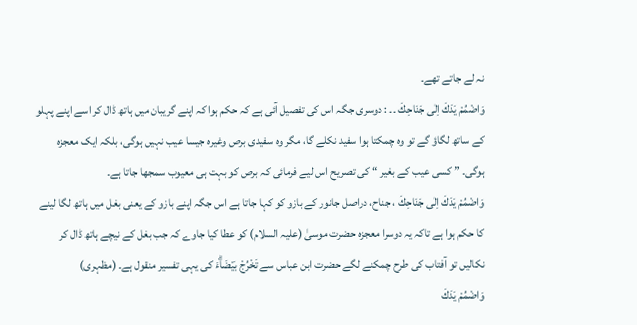نہ لے جاتے تھے۔
وَاضْمُمْ يَدَكَ اِلٰى جَنَاحِكَ ۔۔ : دوسری جگہ اس کی تفصیل آئی ہے کہ حکم ہوا کہ اپنے گریبان میں ہاتھ ڈال کر اسے اپنے پہلو کے ساتھ لگاؤ گے تو وہ چمکتا ہوا سفید نکلے گا، مگر وہ سفیدی برص وغیرہ جیسا عیب نہیں ہوگی، بلکہ ایک معجزہ ہوگی۔ ” کسی عیب کے بغیر “ کی تصریح اس لیے فرمائی کہ برص کو بہت ہی معیوب سمجھا جاتا ہے۔
وَاضْمُمْ يَدَكَ اِلٰى جَنَاحِكَ ، جناح، دراصل جانور کے بازو کو کہا جاتا ہے اس جگہ اپنے بازو کے یعنی بغل میں ہاتھ لگا لینے کا حکم ہوا ہے تاکہ یہ دوسرا معجزہ حضرت موسیٰ (علیہ السلام) کو عطا کیا جاوے کہ جب بغل کے نیچے ہاتھ ڈال کر نکالیں تو آفتاب کی طرح چمکنے لگے حضرت ابن عباس سے تَخْرُجْ بَيْضَاۗءَ کی یہی تفسیر منقول ہے۔ (مظہری)
وَاضْمُمْ يَدَكَ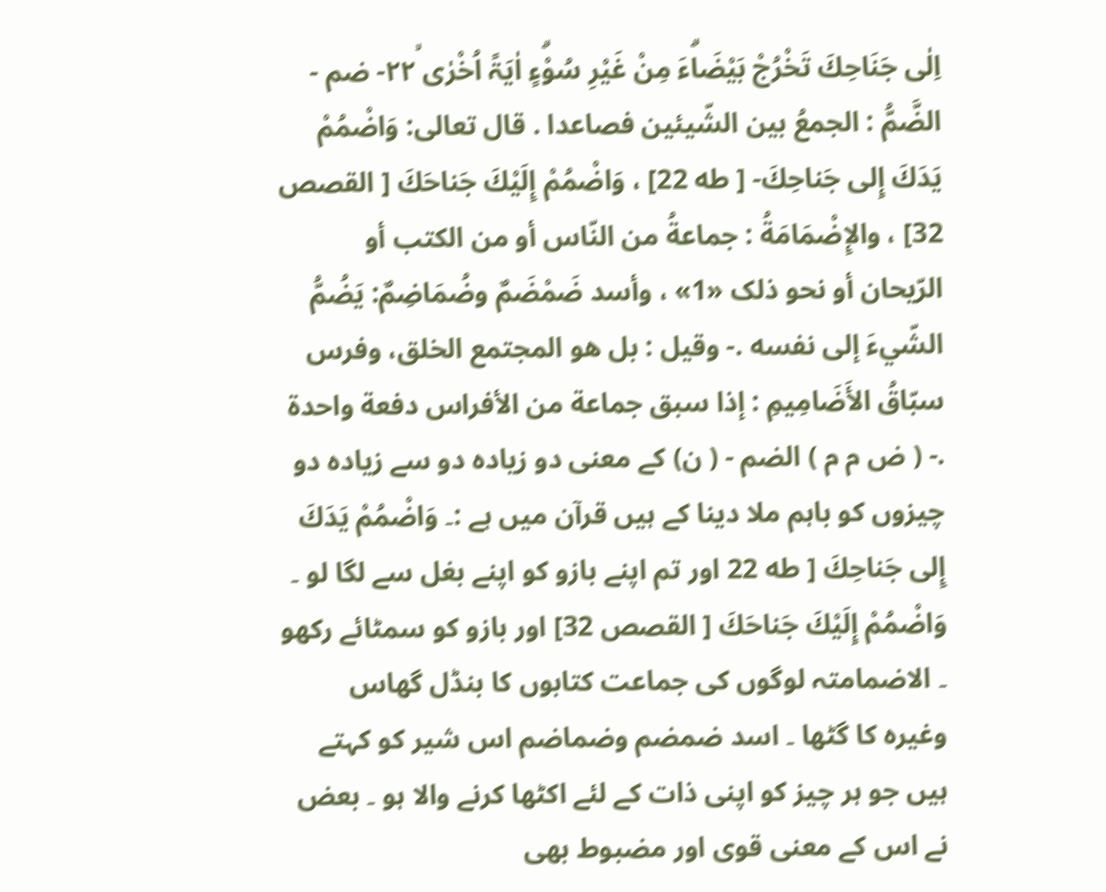اِلٰى جَنَاحِكَ تَخْرُجْ بَيْضَاۗءَ مِنْ غَيْرِ سُوْۗءٍ اٰيَۃً اُخْرٰى ٢٢ۙ- ضم - الضَّمُّ : الجمعُ بين الشّيئين فصاعدا . قال تعالی: وَاضْمُمْ يَدَكَ إِلى جَناحِكَ- [ طه 22] ، وَاضْمُمْ إِلَيْكَ جَناحَكَ [ القصص 32] ، والإِضْمَامَةُ : جماعةُ من النّاس أو من الکتب أو الرّيحان أو نحو ذلک «1» ، وأسد ضَمْضَمٌ وضُمَاضِمٌ: يَضُمُّ الشّيءَ إلى نفسه .- وقیل : بل هو المجتمع الخلق، وفرس سبّاقُ الأَضَامِيمِ : إذا سبق جماعة من الأفراس دفعة واحدة .- ( ض م م ) الضم - ( ن) کے معنی دو زیادہ دو سے زیادہ دو چیزوں کو باہم ملا دینا کے ہیں قرآن میں ہے :۔ وَاضْمُمْ يَدَكَ إِلى جَناحِكَ [ طه 22 اور تم اپنے بازو کو اپنے بغل سے لگا لو ۔ وَاضْمُمْ إِلَيْكَ جَناحَكَ [ القصص 32] اور بازو کو سمٹائے رکھو ۔ الاضمامتہ لوگوں کی جماعت کتابوں کا بنڈل گھاس وغیرہ کا گٹھا ۔ اسد ضمضم وضماضم اس شیر کو کہتے ہیں جو ہر چیز کو اپنی ذات کے لئے اکٹھا کرنے والا ہو ۔ بعض نے اس کے معنی قوی اور مضبوط بھی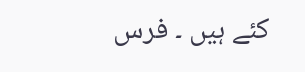کئے ہیں ۔ فرس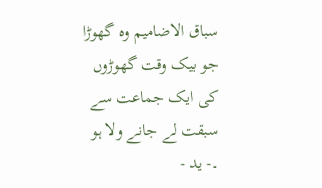سباق الاضامیم وہ گھوڑا جو بیک وقت گھوڑوں کی ایک جماعت سے سبقت لے جانے ولا ہو ۔- يد -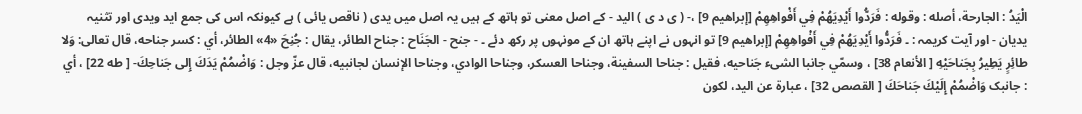الْيَدُ : الجارحة، أصله : وقوله : فَرَدُّوا أَيْدِيَهُمْ فِي أَفْواهِهِمْ [إبراهيم 9] ،- ( ی د ی ) الید - کے اصل معنی تو ہاتھ کے ہیں یہ اصل میں یدی ( ناقص یائی ) ہے کیونکہ اس کی جمع اید ویدی اور تثنیہ یدیان - اور آیت کریمہ : ۔ فَرَدُّوا أَيْدِيَهُمْ فِي أَفْواهِهِمْ [إبراهيم 9] تو انہوں نے اپنے ہاتھ ان کے مونہوں پر رکھ دئے ۔ - جنح - الجَنَاح : جناح الطائر، يقال : جُنِحَ «4» الطائر، أي : کسر جناحه، قال تعالی: وَلا طائِرٍ يَطِيرُ بِجَناحَيْهِ [ الأنعام 38] ، وسمّي جانبا الشیء جَناحيه، فقیل : جناحا السفینة، وجناحا العسکر، وجناحا الوادي، وجناحا الإنسان لجانبيه، قال عزّ وجل : وَاضْمُمْ يَدَكَ إِلى جَناحِكَ- [ طه 22] ، أي : جانبک وَاضْمُمْ إِلَيْكَ جَناحَكَ [ القصص 32] ، عبارة عن الید، لکون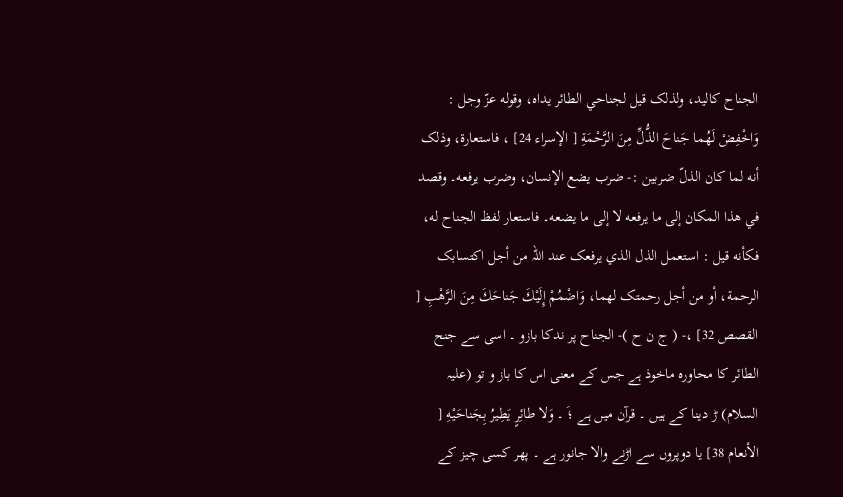الجناح کالید، ولذلک قيل لجناحي الطائر يداه، وقوله عزّ وجل : وَاخْفِضْ لَهُما جَناحَ الذُّلِّ مِنَ الرَّحْمَةِ [ الإسراء 24] ، فاستعارة، وذلک أنه لما کان الذلّ ضربین :- ضرب يضع الإنسان، وضرب يرفعه۔ وقصد في هذا المکان إلى ما يرفعه لا إلى ما يضعه۔ فاستعار لفظ الجناح له، فكأنه قيل : استعمل الذل الذي يرفعک عند اللہ من أجل اکتسابک الرحمة، أو من أجل رحمتک لهما، وَاضْمُمْ إِلَيْكَ جَناحَكَ مِنَ الرَّهْبِ [ القصص 32] ،- ( ج ن ح )- الجناح پر ندکا بازو ۔ اسی سے جنح الطائر کا محاورہ ماخوذ ہے جس کے معنی اس کا باز و تو (علیہ السلام) ڑ دینا کے ہیں ۔ قرآن میں ہے ؛َ ۔ وَلا طائِرٍ يَطِيرُ بِجَناحَيْهِ [ الأنعام 38] یا دوپروں سے اڑنے والا جانور ہے ۔ پھر کسی چیز کے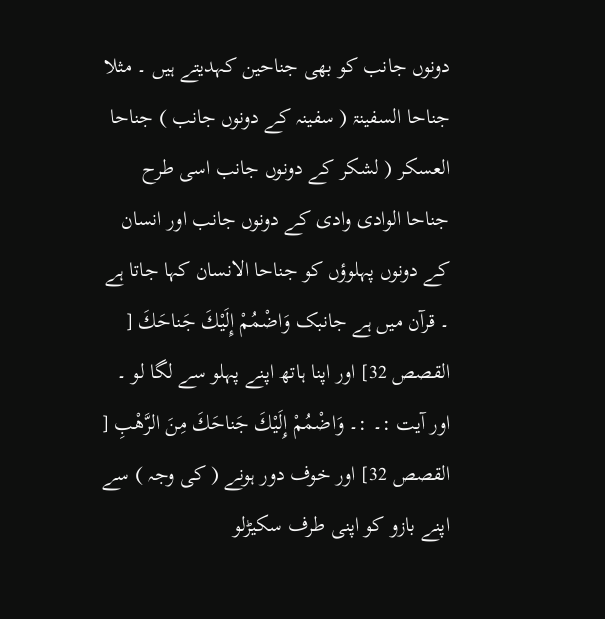دونوں جانب کو بھی جناحین کہدیتے ہیں ۔ مثلا جناحا السفینۃ ( سفینہ کے دونوں جانب ) جناحا العسکر ( لشکر کے دونوں جانب اسی طرح جناحا الوادی وادی کے دونوں جانب اور انسان کے دونوں پہلوؤں کو جناحا الانسان کہا جاتا ہے ۔ قرآن میں ہے جانبک وَاضْمُمْ إِلَيْكَ جَناحَكَ [ القصص 32] اور اپنا ہاتھ اپنے پہلو سے لگا لو ۔ اور آیت :۔ :۔ وَاضْمُمْ إِلَيْكَ جَناحَكَ مِنَ الرَّهْبِ [ القصص 32] اور خوف دور ہونے ( کی وجہ ) سے اپنے بازو کو اپنی طرف سکیڑلو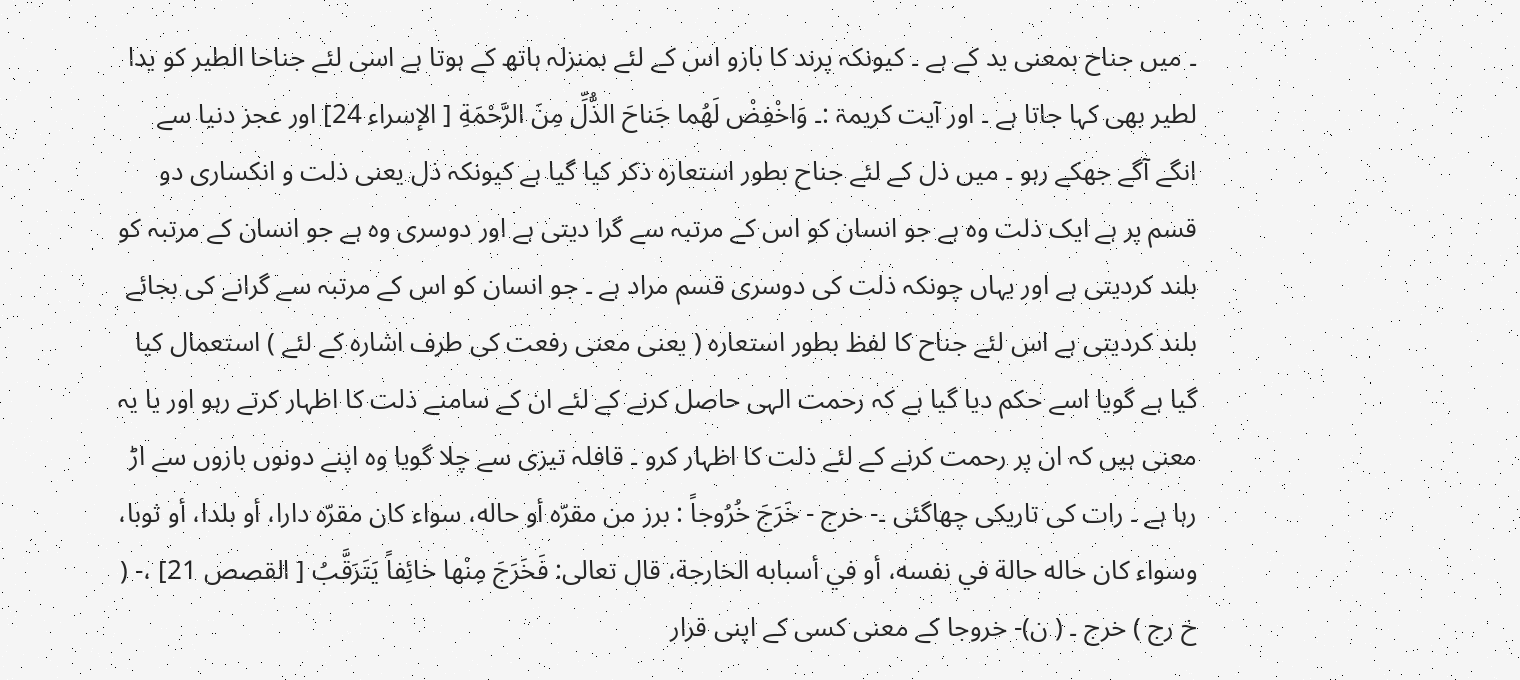۔ میں جناح بمعنی ید کے ہے ۔ کیونکہ پرند کا بازو اس کے لئے بمنزلہ ہاتھ کے ہوتا ہے اسی لئے جناحا الطیر کو یدا لطیر بھی کہا جاتا ہے ۔ اور آیت کریمۃ :۔ وَاخْفِضْ لَهُما جَناحَ الذُّلِّ مِنَ الرَّحْمَةِ [ الإسراء 24] اور عجز دنیا سے انگے آگے جھکے رہو ۔ میں ذل کے لئے جناح بطور استعارہ ذکر کیا گیا ہے کیونکہ ذل یعنی ذلت و انکساری دو قسم پر ہے ایک ذلت وہ ہے جو انسان کو اس کے مرتبہ سے گرا دیتی ہے اور دوسری وہ ہے جو انسان کے مرتبہ کو بلند کردیتی ہے اور یہاں چونکہ ذلت کی دوسری قسم مراد ہے ۔ جو انسان کو اس کے مرتبہ سے گرانے کی بجائے بلند کردیتی ہے اس لئے جناح کا لفظ بطور استعارہ ( یعنی معنی رفعت کی طرف اشارہ کے لئے ) استعمال کیا گیا ہے گویا اسے حکم دیا گیا ہے کہ رحمت الہی حاصل کرنے کے لئے ان کے سامنے ذلت کا اظہار کرتے رہو اور یا یہ معنی ہیں کہ ان پر رحمت کرنے کے لئے ذلت کا اظہار کرو ۔ قافلہ تیزی سے چلا گویا وہ اپنے دونوں بازوں سے اڑ رہا ہے ۔ رات کی تاریکی چھاگئی ۔- خرج - خَرَجَ خُرُوجاً : برز من مقرّه أو حاله، سواء کان مقرّه دارا، أو بلدا، أو ثوبا، وسواء کان حاله حالة في نفسه، أو في أسبابه الخارجة، قال تعالی: فَخَرَجَ مِنْها خائِفاً يَتَرَقَّبُ [ القصص 21] ،- ( خ رج ) خرج ۔ ( ن)- خروجا کے معنی کسی کے اپنی قرار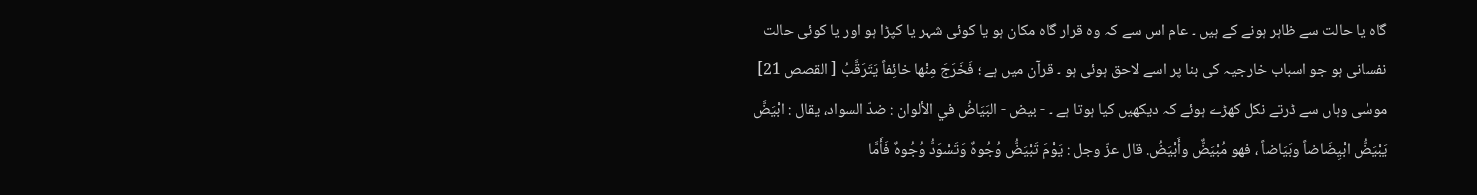گاہ یا حالت سے ظاہر ہونے کے ہیں ۔ عام اس سے کہ وہ قرار گاہ مکان ہو یا کوئی شہر یا کپڑا ہو اور یا کوئی حالت نفسانی ہو جو اسباب خارجیہ کی بنا پر اسے لاحق ہوئی ہو ۔ قرآن میں ہے ؛ فَخَرَجَ مِنْها خائِفاً يَتَرَقَّبُ [ القصص 21] موسٰی وہاں سے ڈرتے نکل کھڑے ہوئے کہ دیکھیں کیا ہوتا ہے ۔ - بيض - البَيَاضُ في الألوان : ضدّ السواد، يقال : ابْيَضَّ يَبْيَضُّ ابْيِضَاضاً وبَيَاضاً ، فهو مُبْيَضٌّ وأَبْيَضُ. قال عزّ وجل : يَوْمَ تَبْيَضُّ وُجُوهٌ وَتَسْوَدُّ وُجُوهٌ فَأَمَّا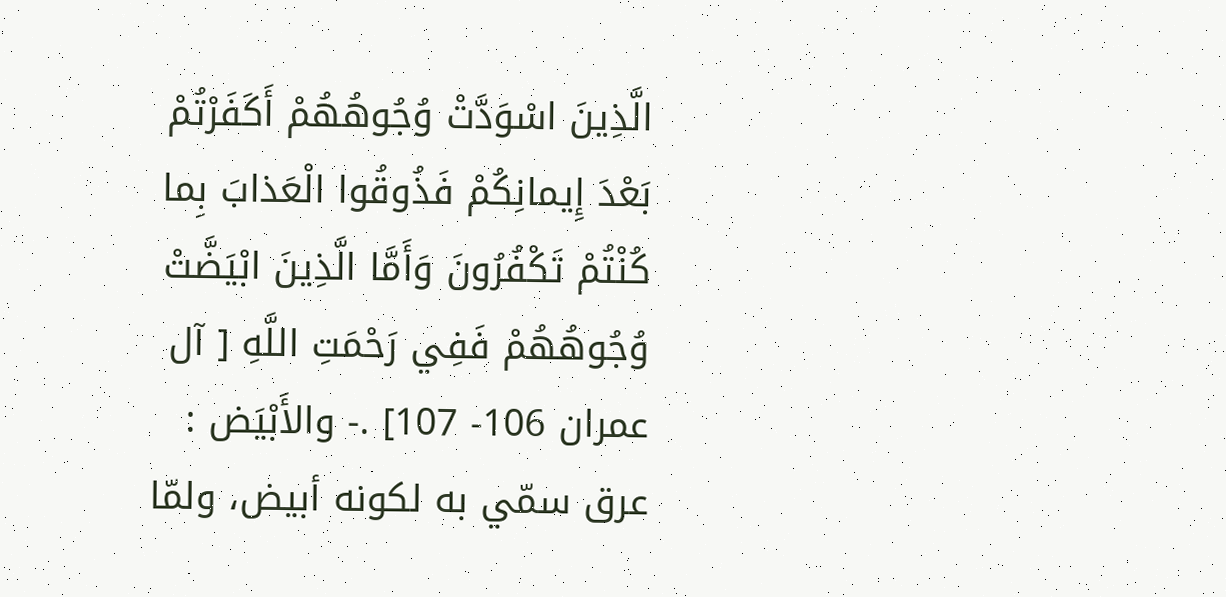الَّذِينَ اسْوَدَّتْ وُجُوهُهُمْ أَكَفَرْتُمْ بَعْدَ إِيمانِكُمْ فَذُوقُوا الْعَذابَ بِما كُنْتُمْ تَكْفُرُونَ وَأَمَّا الَّذِينَ ابْيَضَّتْ وُجُوهُهُمْ فَفِي رَحْمَتِ اللَّهِ [ آل عمران 106- 107] .- والأَبْيَض : عرق سمّي به لکونه أبيض، ولمّا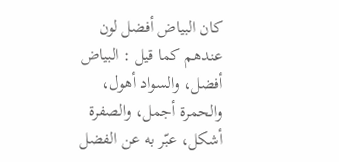کان البیاض أفضل لون عندهم كما قيل : البیاض أفضل، والسواد أهول، والحمرة أجمل، والصفرة أشكل، عبّر به عن الفضل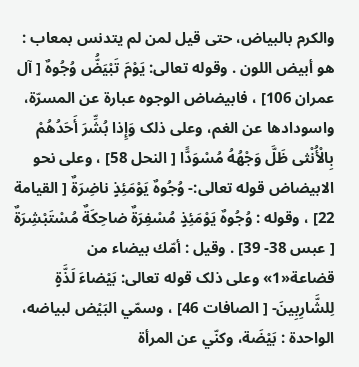والکرم بالبیاض، حتی قيل لمن لم يتدنس بمعاب : هو أبيض اللون . وقوله تعالی: يَوْمَ تَبْيَضُّ وُجُوهٌ [ آل عمران 106] ، فابیضاض الوجوه عبارة عن المسرّة، واسودادها عن الغم، وعلی ذلک وَإِذا بُشِّرَ أَحَدُهُمْ بِالْأُنْثى ظَلَّ وَجْهُهُ مُسْوَدًّا [ النحل 58] ، وعلی نحو الابیضاض قوله تعالی:- وُجُوهٌ يَوْمَئِذٍ ناضِرَةٌ [ القیامة 22] ، وقوله : وُجُوهٌ يَوْمَئِذٍ مُسْفِرَةٌ ضاحِكَةٌ مُسْتَبْشِرَةٌ [ عبس 38- 39] . وقیل : أمّك بيضاء من قضاعة«1» وعلی ذلک قوله تعالی: بَيْضاءَ لَذَّةٍ لِلشَّارِبِينَ- [ الصافات 46] ، وسمّي البَيْض لبیاضه، الواحدة : بَيْضَة، وكنّي عن المرأة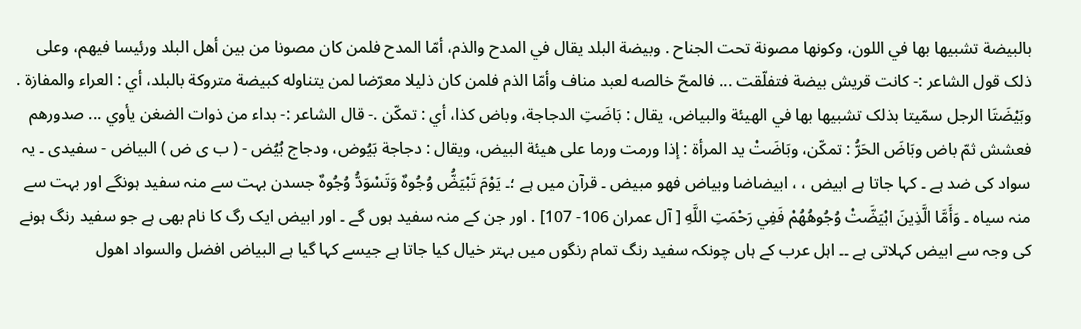بالبیضة تشبيها بها في اللون، وکونها مصونة تحت الجناح . وبیضة البلد يقال في المدح والذم، أمّا المدح فلمن کان مصونا من بين أهل البلد ورئيسا فيهم، وعلی ذلک قول الشاعر :- کانت قریش بيضة فتفلّقت ... فالمحّ خالصه لعبد مناف وأمّا الذم فلمن کان ذلیلا معرّضا لمن يتناوله كبيضة متروکة بالبلد، أي : العراء والمفازة . وبَيْضَتَا الرجل سمّيتا بذلک تشبيها بها في الهيئة والبیاض، يقال : بَاضَتِ الدجاجة، وباض کذا، أي : تمكّن .- قال الشاعر :- بداء من ذوات الضغن يأوي ... صدورهم فعشش ثمّ باض وبَاضَ الحَرُّ : تمكّن، وبَاضَتْ يد المرأة : إذا ورمت ورما علی هيئة البیض، ويقال : دجاجة بَيُوض، ودجاج بُيُض - ( ب ی ض ) البیاض - سفیدی ۔ یہ سواد کی ضد ہے ۔ کہا جاتا ہے ابیض ، ، ابیضاضا وبیاض فھو مبیض ۔ قرآن میں ہے ؛۔ يَوْمَ تَبْيَضُّ وُجُوهٌ وَتَسْوَدُّ وُجُوهٌ جسدن بہت سے منہ سفید ہونگے اور بہت سے منہ سیاہ ۔ وَأَمَّا الَّذِينَ ابْيَضَّتْ وُجُوهُهُمْ فَفِي رَحْمَتِ اللَّهِ [ آل عمران 106- 107] . اور جن کے منہ سفید ہوں گے ۔ اور ابیض ایک رگ کا نام بھی ہے جو سفید رنگ ہونے کی وجہ سے ابیض کہلاتی ہے ۔۔ اہل عرب کے ہاں چونکہ سفید رنگ تمام رنگوں میں بہتر خیال کیا جاتا ہے جیسے کہا گیا ہے البیاض افضل والسواد اھول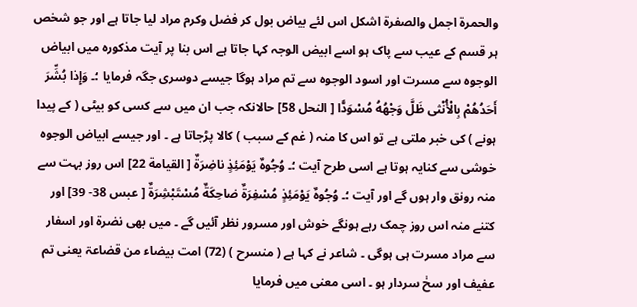والحمرۃ اجمل والصفرۃ اشکل اس لئے بیاض بول کر فضل وکرم مراد لیا جاتا ہے اور جو شخص ہر قسم کے عیب سے پاک ہو اسے ابیض الوجہ کہا جاتا ہے اس بنا پر آیت مذکورہ میں ابیاض الوجوہ سے مسرت اور اسود الوجوہ سے تم مراد ہوگا جیسے دوسری جگہ فرمایا ؛۔ وَإِذا بُشِّرَ أَحَدُهُمْ بِالْأُنْثى ظَلَّ وَجْهُهُ مُسْوَدًّا [ النحل 58] حالانکہ جب ان میں سے کسی کو بیٹی ( کے پیدا ہونے ) کی خبر ملتی ہے تو اس کا منہ ( غم کے سبب ) کالا پڑجاتا ہے ۔ اور جیسے ابیاض الوجوہ خوشی سے کنایہ ہوتا ہے اسی طرح آیت ؛۔ وُجُوهٌ يَوْمَئِذٍ ناضِرَةٌ [ القیامة 22] اس روز بہت سے منہ رونق وار ہوں گے اور آیت ؛۔ وُجُوهٌ يَوْمَئِذٍ مُسْفِرَةٌ ضاحِكَةٌ مُسْتَبْشِرَةٌ [ عبس 38- 39] اور کتنے منہ اس روز چمک رہے ہونگے خوش اور مسرور نظر آئیں گے ۔ میں بھی نضرۃ اور اسفار سے مراد مسرت ہی ہوگی ۔ شاعر نے کہا ہے ( منسرح ) (72) امت بیضاء من قضاعۃ یعنی تم عفیف اور سخٰ سردار ہو ۔ اسی معنی میں فرمایا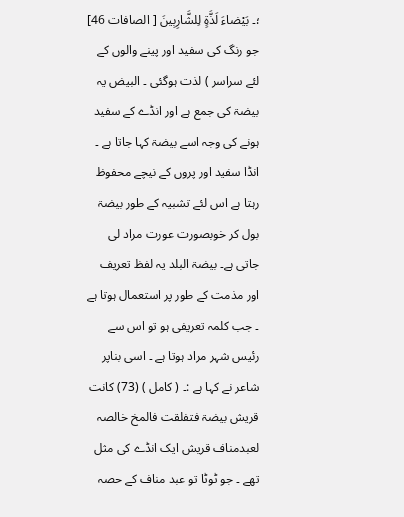؛۔ بَيْضاءَ لَذَّةٍ لِلشَّارِبِينَ [ الصافات 46] جو رنگ کی سفید اور پینے والوں کے لئے سراسر ) لذت ہوگئی ۔ البیض یہ بیضۃ کی جمع ہے اور انڈے کے سفید ہونے کی وجہ اسے بیضۃ کہا جاتا ہے ۔ انڈا سفید اور پروں کے نیچے محفوظ رہتا ہے اس لئے تشبیہ کے طور بیضۃ بول کر خوبصورت عورت مراد لی جاتی ہے۔ بیضۃ البلد یہ لفظ تعریف اور مذمت کے طور پر استعمال ہوتا ہے ۔ جب کلمہ تعریفی ہو تو اس سے رئیس شہر مراد ہوتا ہے ۔ اسی بناپر شاعر نے کہا ہے :۔ ( کامل ) (73) کانت قریش بیضۃ فتفلقت فالمخ خالصہ لعبدمناف قریش ایک انڈے کی مثل تھے ۔ جو ٹوٹا تو عبد مناف کے حصہ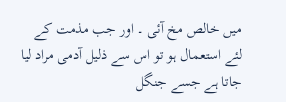میں خالص مخ آئی ۔ اور جب مذمت کے لئے استعمال ہو تو اس سے ذلیل آدمی مراد لیا جاتا ہے جسے جنگل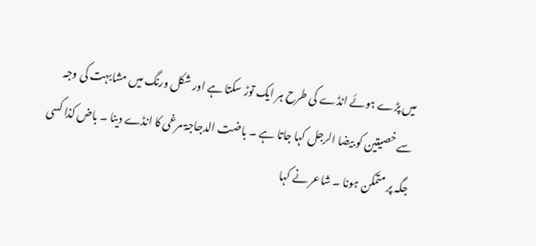میں پڑے ہوئے انڈے کی طرح ہر ایک توڑ سکتا ہے اور شکل ورنگ میں مشابہت کی وجہ سے خصیتین کو بیضا الرجل کہا جاتا ہے ۔ باضت الدجاجۃ مرغی کا انڈے دینا ۔ باض کذا کسی جگہ پر متمکن ہونا ۔ شاعر نے کہا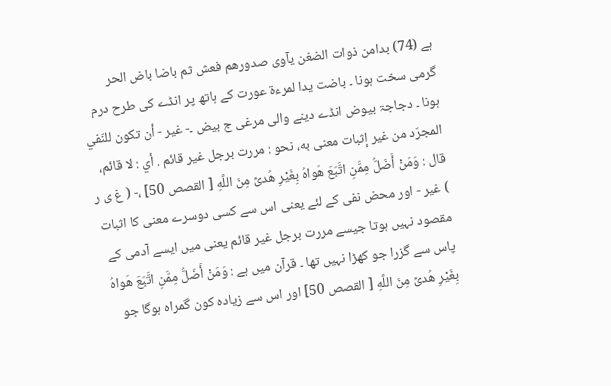ہے (74) بدامن ذوات الضغن یآوی صدورھم فعش ثم باضا باض الحر گرمی سخت ہونا ۔ باضت یدا لمرءۃ عورت کے ہاتھ پر انڈے کی طرح درم ہونا ۔ دجاجۃ بیوض انڈے دینے والی مرغی ج بیض ۔- غير - أن تکون للنّفي المجرّد من غير إثبات معنی به، نحو : مررت برجل غير قائم . أي : لا قائم، قال : وَمَنْ أَضَلُّ مِمَّنِ اتَّبَعَ هَواهُ بِغَيْرِ هُدىً مِنَ اللَّهِ [ القصص 50] ،- ( غ ی ر ) غیر - اور محض نفی کے لئے یعنی اس سے کسی دوسرے معنی کا اثبات مقصود نہیں ہوتا جیسے مررت برجل غیر قائم یعنی میں ایسے آدمی کے پاس سے گزرا جو کھڑا نہیں تھا ۔ قرآن میں ہے : وَمَنْ أَضَلُّ مِمَّنِ اتَّبَعَ هَواهُ بِغَيْرِ هُدىً مِنَ اللَّهِ [ القصص 50] اور اس سے زیادہ کون گمراہ ہوگا جو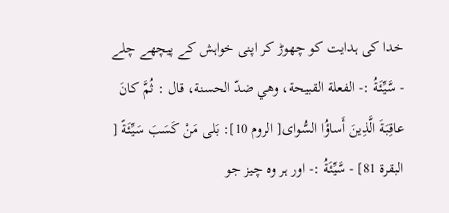خدا کی ہدایت کو چھوڑ کر اپنی خواہش کے پیچھے چلے - سَّيِّئَةُ :- الفعلة القبیحة، وهي ضدّ الحسنة، قال : ثُمَّ كانَ عاقِبَةَ الَّذِينَ أَساؤُا السُّوای[ الروم 10]: بَلى مَنْ كَسَبَ سَيِّئَةً [ البقرة 81] - سَّيِّئَةُ :- اور ہر وہ چیز جو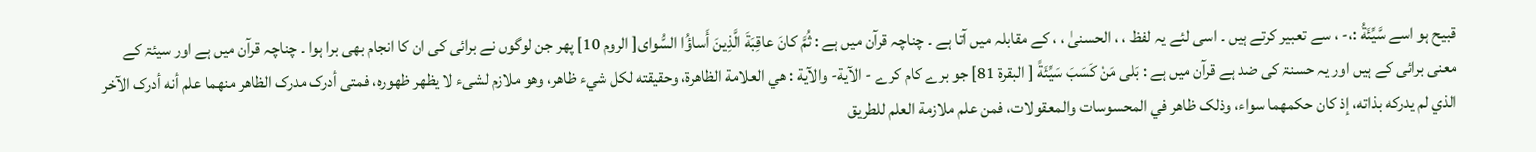قبیح ہو اسے سَّيِّئَةُ :،- ، سے تعبیر کرتے ہیں ۔ اسی لئے یہ لفظ ، ، الحسنیٰ ، ، کے مقابلہ میں آتا ہے ۔ چناچہ قرآن میں ہے : ثُمَّ كانَ عاقِبَةَ الَّذِينَ أَساؤُا السُّوای[ الروم 10] پھر جن لوگوں نے برائی کی ان کا انجام بھی برا ہوا ۔ چناچہ قرآن میں ہے اور سیئۃ کے معنی برائی کے ہیں اور یہ حسنۃ کی ضد ہے قرآن میں ہے : بَلى مَنْ كَسَبَ سَيِّئَةً [ البقرة 81] جو برے کام کرے - الآية- والآية : هي العلامة الظاهرة، وحقیقته لکل شيء ظاهر، وهو ملازم لشیء لا يظهر ظهوره، فمتی أدرک مدرک الظاهر منهما علم أنه أدرک الآخر الذي لم يدركه بذاته، إذ کان حكمهما سواء، وذلک ظاهر في المحسوسات والمعقولات، فمن علم ملازمة العلم للطریق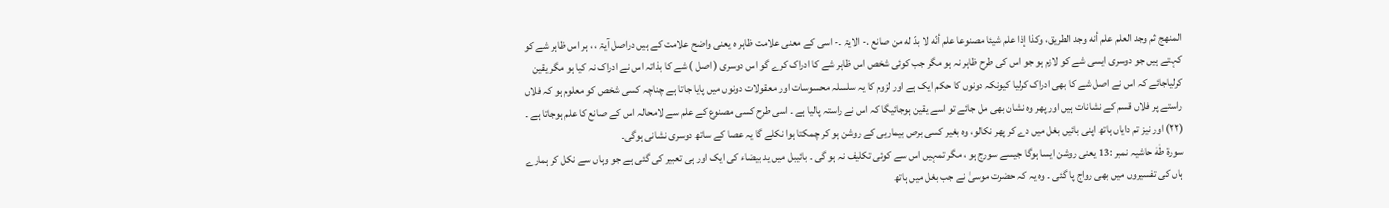المنهج ثم وجد العلم علم أنه وجد الطریق، وکذا إذا علم شيئا مصنوعا علم أنّه لا بدّ له من صانع .- الایۃ ۔- اسی کے معنی علامت ظاہر ہ یعنی واضح علامت کے ہیں دراصل آیۃ ، ، ہر اس ظاہر شے کو کہتے ہیں جو دوسری ایسی شے کو لازم ہو جو اس کی طرح ظاہر نہ ہو مگر جب کوئی شخص اس ظاہر شے کا ادراک کرے گو اس دوسری ( اصل ) شے کا بذاتہ اس نے ادراک نہ کیا ہو مگر یقین کرلیاجائے کہ اس نے اصل شے کا بھی ادراک کرلیا کیونکہ دونوں کا حکم ایک ہے اور لزوم کا یہ سلسلہ محسوسات اور معقولات دونوں میں پایا جاتا ہے چناچہ کسی شخص کو معلوم ہو کہ فلاں راستے پر فلاں قسم کے نشانات ہیں اور پھر وہ نشان بھی مل جائے تو اسے یقین ہوجائیگا کہ اس نے راستہ پالیا ہے ۔ اسی طرح کسی مصنوع کے علم سے لامحالہ اس کے صانع کا علم ہوجاتا ہے ۔
(٢٢) اور نیز تم دایاں ہاتھ اپنی بائیں بغل میں دے کر پھر نکالو، وہ بغیر کسی برص بیماریی کے روشن ہو کر چمکتا ہوا نکلے گا یہ عصا کے ساتھ دوسری نشانی ہوگی۔
سورة طٰهٰ حاشیہ نمبر :13 یعنی روشن ایسا ہوگا جیسے سورج ہو ، مگر تمہیں اس سے کوئی تکلیف نہ ہو گی ۔ بائیبل میں ید بیضاء کی ایک اور ہی تعبیر کی گئی ہے جو وہاں سے نکل کر ہمارے ہاں کی تفسیروں میں بھی رواج پا گئی ۔ وہ یہ کہ حضرت موسیٰ نے جب بغل میں ہاتھ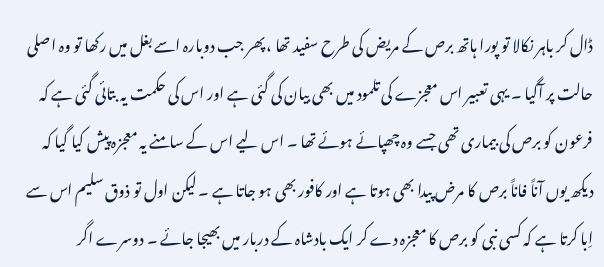ڈال کر باہر نکالا تو پورا ہاتھ برص کے مریض کی طرح سفید تھا ، پھر جب دوبارہ اسے بغل میں رکھا تو وہ اصلی حالت پر آگیا ۔ یہی تعبیر اس معجزے کی تلمود میں بھی بیان کی گئی ہے اور اس کی حکمت یہ بتائی گئی ہے کہ فرعون کو برص کی بیماری تھی جسے وہ چھپائے ہوئے تھا ۔ اس لیے اس کے سامنے یہ معجزہ پیش کیا گیا کہ دیکھ یوں آناً فاناً برص کا مرض پیدا بھی ہوتا ہے اور کافور بھی ہو جاتا ہے ۔ لیکن اول تو ذوق سلیم اس سے اِبا کرتا ہے کہ کسی نبی کو برص کا معجزہ دے کر ایک بادشاہ کے دربار میں بھیجا جائے ۔ دوسرے اگر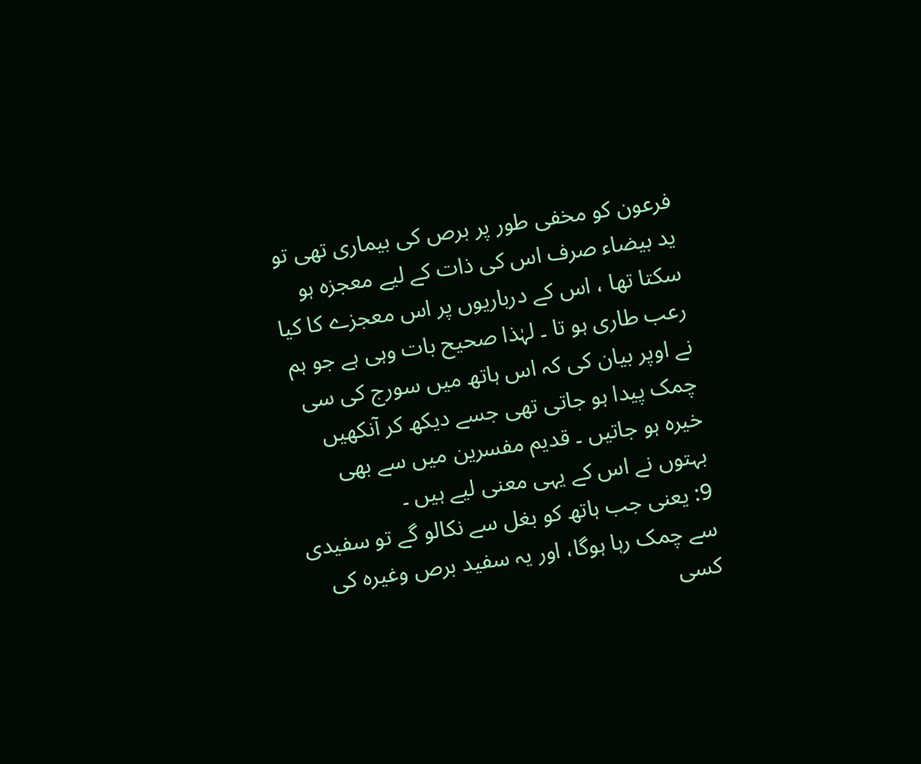فرعون کو مخفی طور پر برص کی بیماری تھی تو ید بیضاء صرف اس کی ذات کے لیے معجزہ ہو سکتا تھا ، اس کے درباریوں پر اس معجزے کا کیا رعب طاری ہو تا ۔ لہٰذا صحیح بات وہی ہے جو ہم نے اوپر بیان کی کہ اس ہاتھ میں سورج کی سی چمک پیدا ہو جاتی تھی جسے دیکھ کر آنکھیں خیرہ ہو جاتیں ۔ قدیم مفسرین میں سے بھی بہتوں نے اس کے یہی معنی لیے ہیں ۔
9: یعنی جب ہاتھ کو بغل سے نکالو گے تو سفیدی سے چمک رہا ہوگا، اور یہ سفید برص وغیرہ کی کسی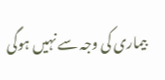بیماری کی وجہ سے نہیں ہوگی